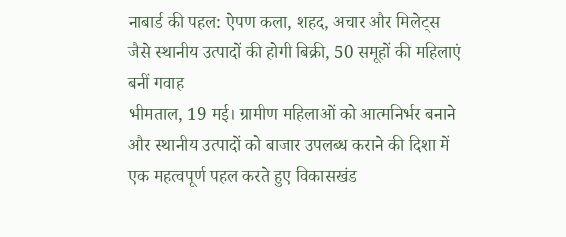नाबार्ड की पहल: ऐपण कला, शहद, अचार और मिलेट्स जैसे स्थानीय उत्पादों की होगी बिक्री, 50 समूहों की महिलाएं बनीं गवाह
भीमताल, 19 मई। ग्रामीण महिलाओं को आत्मनिर्भर बनाने और स्थानीय उत्पादों को बाजार उपलब्ध कराने की दिशा में एक महत्वपूर्ण पहल करते हुए विकासखंड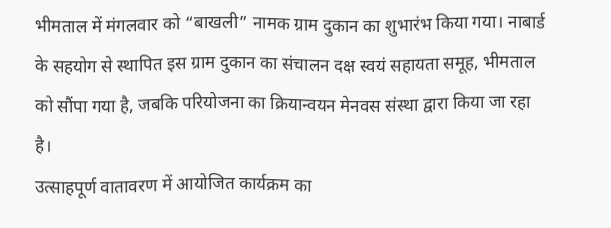भीमताल में मंगलवार को “बाखली” नामक ग्राम दुकान का शुभारंभ किया गया। नाबार्ड के सहयोग से स्थापित इस ग्राम दुकान का संचालन दक्ष स्वयं सहायता समूह, भीमताल को सौंपा गया है, जबकि परियोजना का क्रियान्वयन मेनवस संस्था द्वारा किया जा रहा है।
उत्साहपूर्ण वातावरण में आयोजित कार्यक्रम का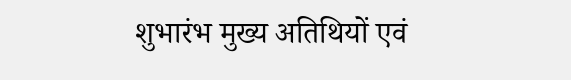शुभारंभ मुख्य अतिथियों एवं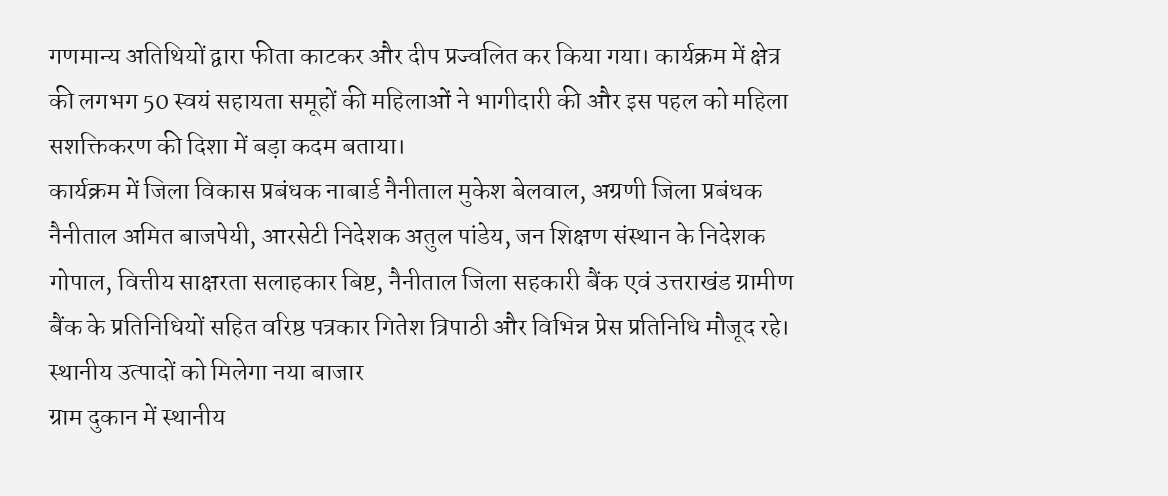गणमान्य अतिथियों द्वारा फीता काटकर और दीप प्रज्वलित कर किया गया। कार्यक्रम में क्षेत्र की लगभग 50 स्वयं सहायता समूहों की महिलाओं ने भागीदारी की और इस पहल को महिला सशक्तिकरण की दिशा में बड़ा कदम बताया।
कार्यक्रम में जिला विकास प्रबंधक नाबार्ड नैनीताल मुकेश बेलवाल, अग्रणी जिला प्रबंधक नैनीताल अमित बाजपेयी, आरसेटी निदेशक अतुल पांडेय, जन शिक्षण संस्थान के निदेशक गोपाल, वित्तीय साक्षरता सलाहकार बिष्ट, नैनीताल जिला सहकारी बैंक एवं उत्तराखंड ग्रामीण बैंक के प्रतिनिधियों सहित वरिष्ठ पत्रकार गितेश त्रिपाठी और विभिन्न प्रेस प्रतिनिधि मौजूद रहे।
स्थानीय उत्पादों को मिलेगा नया बाजार
ग्राम दुकान में स्थानीय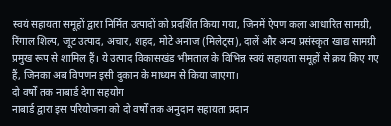स्वयं सहायता समूहों द्वारा निर्मित उत्पादों को प्रदर्शित किया गया, जिनमें ऐपण कला आधारित सामग्री, रिंगाल शिल्प, जूट उत्पाद, अचार, शहद, मोटे अनाज (मिलेट्स), दालें और अन्य प्रसंस्कृत खाद्य सामग्री प्रमुख रूप से शामिल हैं। ये उत्पाद विकासखंड भीमताल के विभिन्न स्वयं सहायता समूहों से क्रय किए गए हैं, जिनका अब विपणन इसी दुकान के माध्यम से किया जाएगा।
दो वर्षों तक नाबार्ड देगा सहयोग
नाबार्ड द्वारा इस परियोजना को दो वर्षों तक अनुदान सहायता प्रदान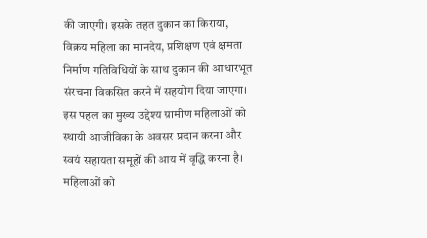की जाएगी। इसके तहत दुकान का किराया, विक्रय महिला का मानदेय, प्रशिक्षण एवं क्षमता निर्माण गतिविधियों के साथ दुकान की आधारभूत संरचना विकसित करने में सहयोग दिया जाएगा। इस पहल का मुख्य उद्देश्य ग्रामीण महिलाओं को स्थायी आजीविका के अवसर प्रदान करना और स्वयं सहायता समूहों की आय में वृद्धि करना है।
महिलाओं को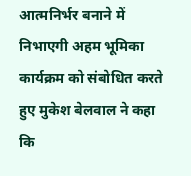आत्मनिर्भर बनाने में निभाएगी अहम भूमिका
कार्यक्रम को संबोधित करते हुए मुकेश बेलवाल ने कहा कि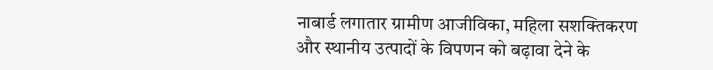नाबार्ड लगातार ग्रामीण आजीविका, महिला सशक्तिकरण और स्थानीय उत्पादों के विपणन को बढ़ावा देने के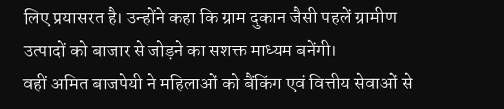लिए प्रयासरत है। उन्होंने कहा कि ग्राम दुकान जैसी पहलें ग्रामीण उत्पादों को बाजार से जोड़ने का सशक्त माध्यम बनेंगी।
वहीं अमित बाजपेयी ने महिलाओं को बैंकिंग एवं वित्तीय सेवाओं से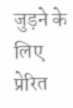जुड़ने के लिए प्रेरित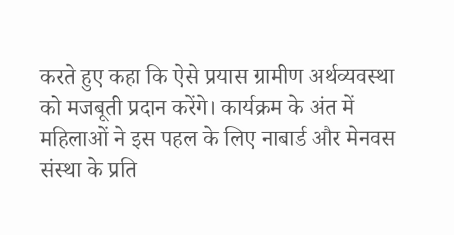करते हुए कहा कि ऐसे प्रयास ग्रामीण अर्थव्यवस्था को मजबूती प्रदान करेंगे। कार्यक्रम के अंत में महिलाओं ने इस पहल के लिए नाबार्ड और मेनवस संस्था के प्रति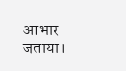आभार जताया।